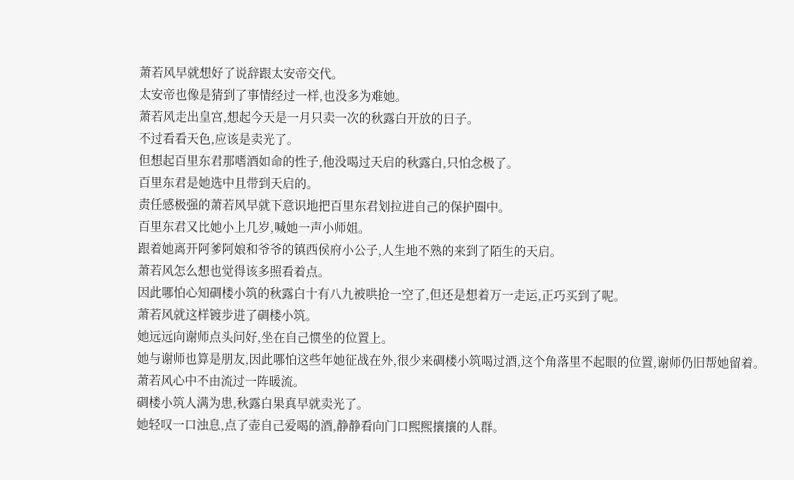萧若风早就想好了说辞跟太安帝交代。
太安帝也像是猜到了事情经过一样,也没多为难她。
萧若风走出皇宫,想起今天是一月只卖一次的秋露白开放的日子。
不过看看天色,应该是卖光了。
但想起百里东君那嗜酒如命的性子,他没喝过天启的秋露白,只怕念极了。
百里东君是她选中且带到天启的。
责任感极强的萧若风早就下意识地把百里东君划拉进自己的保护圈中。
百里东君又比她小上几岁,喊她一声小师姐。
跟着她离开阿爹阿娘和爷爷的镇西侯府小公子,人生地不熟的来到了陌生的天启。
萧若风怎么想也觉得该多照看着点。
因此哪怕心知碉楼小筑的秋露白十有八九被哄抢一空了,但还是想着万一走运,正巧买到了呢。
萧若风就这样镀步进了碉楼小筑。
她远远向谢师点头问好,坐在自己惯坐的位置上。
她与谢师也算是朋友,因此哪怕这些年她征战在外,很少来碉楼小筑喝过酒,这个角落里不起眼的位置,谢师仍旧帮她留着。
萧若风心中不由流过一阵暖流。
碉楼小筑人满为患,秋露白果真早就卖光了。
她轻叹一口浊息,点了壶自己爱喝的酒,静静看向门口熙熙攘攘的人群。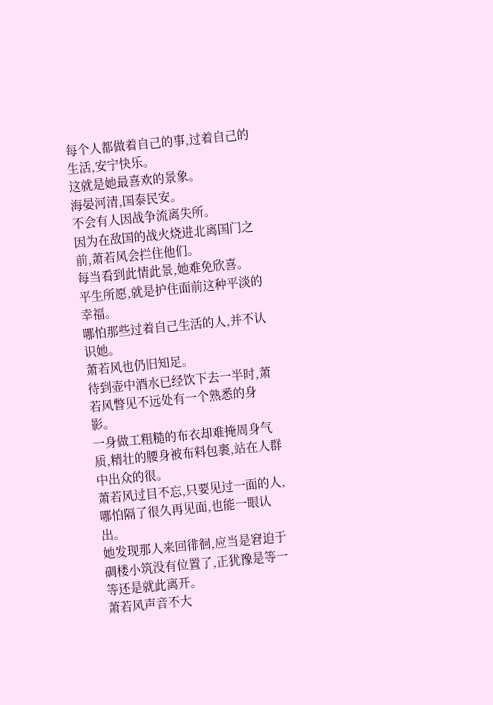每个人都做着自己的事,过着自己的生活,安宁快乐。
这就是她最喜欢的景象。
海晏河清,国泰民安。
不会有人因战争流离失所。
因为在敌国的战火烧进北离国门之前,萧若风会拦住他们。
每当看到此情此景,她难免欣喜。
平生所愿,就是护住面前这种平淡的幸福。
哪怕那些过着自己生活的人,并不认识她。
萧若风也仍旧知足。
待到壶中酒水已经饮下去一半时,萧若风瞥见不远处有一个熟悉的身影。
一身做工粗糙的布衣却难掩周身气质,精壮的腰身被布料包裹,站在人群中出众的很。
萧若风过目不忘,只要见过一面的人,哪怕隔了很久再见面,也能一眼认出。
她发现那人来回徘徊,应当是窘迫于碉楼小筑没有位置了,正犹豫是等一等还是就此离开。
萧若风声音不大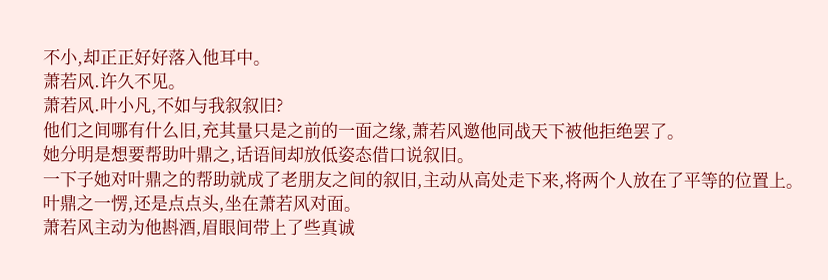不小,却正正好好落入他耳中。
萧若风.许久不见。
萧若风.叶小凡,不如与我叙叙旧?
他们之间哪有什么旧,充其量只是之前的一面之缘,萧若风邀他同战天下被他拒绝罢了。
她分明是想要帮助叶鼎之,话语间却放低姿态借口说叙旧。
一下子她对叶鼎之的帮助就成了老朋友之间的叙旧,主动从高处走下来,将两个人放在了平等的位置上。
叶鼎之一愣,还是点点头,坐在萧若风对面。
萧若风主动为他斟酒,眉眼间带上了些真诚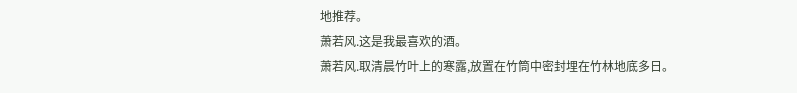地推荐。
萧若风.这是我最喜欢的酒。
萧若风.取清晨竹叶上的寒露,放置在竹筒中密封埋在竹林地底多日。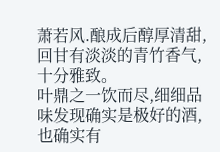萧若风.酿成后醇厚清甜,回甘有淡淡的青竹香气,十分雅致。
叶鼎之一饮而尽,细细品味发现确实是极好的酒,也确实有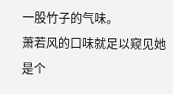一股竹子的气味。
萧若风的口味就足以窥见她是个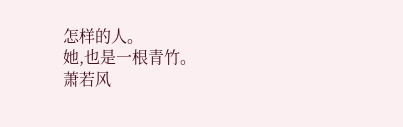怎样的人。
她,也是一根青竹。
萧若风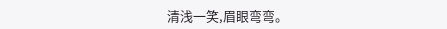清浅一笑,眉眼弯弯。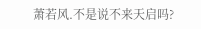萧若风.不是说不来天启吗?